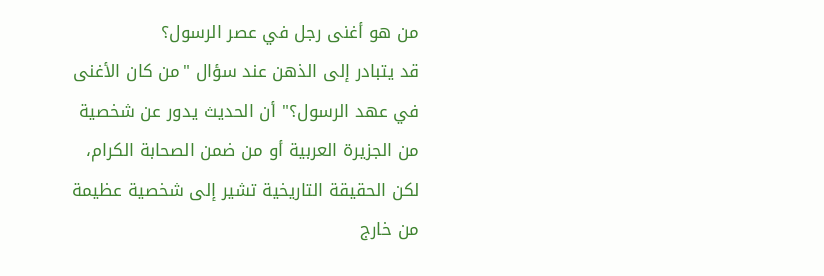من هو أغنى رجل في عصر الرسول؟
قد يتبادر إلى الذهن عند سؤال "من كان الأغنى في عهد الرسول؟" أن الحديث يدور عن شخصية من الجزيرة العربية أو من ضمن الصحابة الكرام، لكن الحقيقة التاريخية تشير إلى شخصية عظيمة من خارج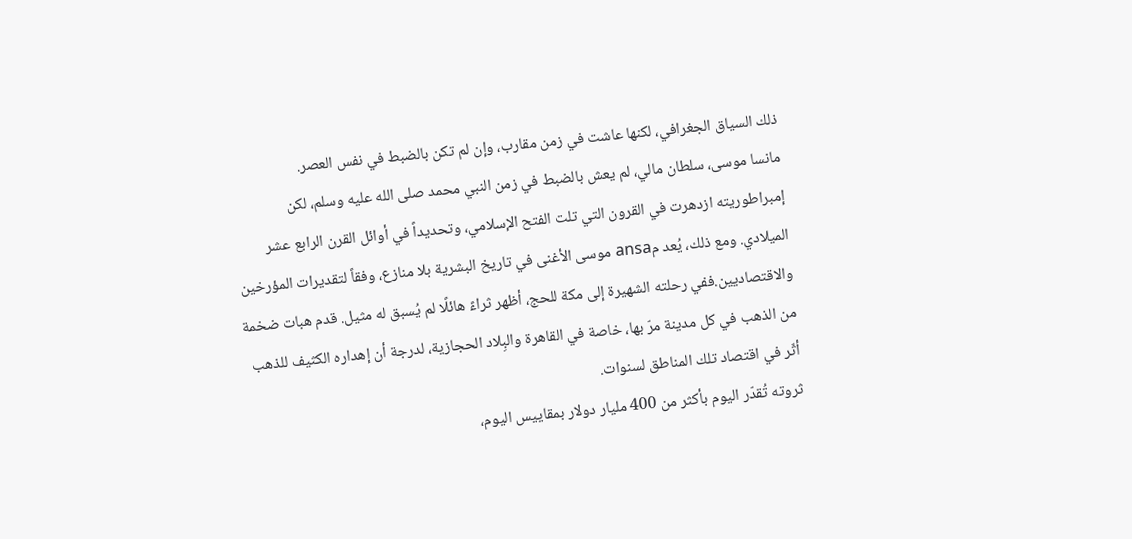ذلك السياق الجغرافي، لكنها عاشت في زمن مقارب، وإن لم تكن بالضبط في نفس العصر.
مانسا موسى، سلطان مالي، لم يعش بالضبط في زمن النبي محمد صلى الله عليه وسلم، لكن إمبراطوريته ازدهرت في القرون التي تلت الفتح الإسلامي، وتحديداً في أوائل القرن الرابع عشر الميلادي. ومع ذلك، يُعد مansa موسى الأغنى في تاريخ البشرية بلا منازع، وفقاً لتقديرات المؤرخين والاقتصاديين.ففي رحلته الشهيرة إلى مكة للحج، أظهر ثراءً هائلًا لم يُسبق له مثيل. قدم هبات ضخمة من الذهب في كل مدينة مرّ بها، خاصة في القاهرة والبِلاد الحجازية، لدرجة أن إهداره الكثيف للذهب أثّر في اقتصاد تلك المناطق لسنوات.
ثروته تُقدّر اليوم بأكثر من 400 مليار دولار بمقاييس اليوم،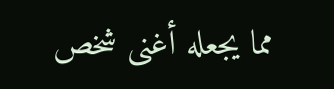مما يجعله أغنى شخص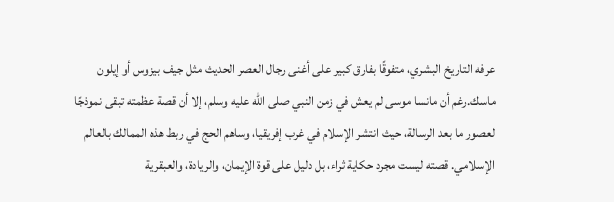عرفه التاريخ البشري، متفوقًا بفارق كبير على أغنى رجال العصر الحديث مثل جيف بيزوس أو إيلون ماسك.رغم أن مانسا موسى لم يعش في زمن النبي صلى الله عليه وسلم، إلا أن قصة عظمته تبقى نموذجًا لعصور ما بعد الرسالة، حيث انتشر الإسلام في غرب إفريقيا، وساهم الحج في ربط هذه الممالك بالعالم الإسلامي. قصته ليست مجرد حكاية ثراء، بل دليل على قوة الإيمان، والريادة، والعبقرية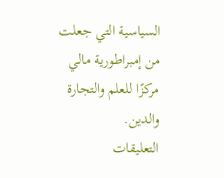السياسية التي جعلت من إمبراطورية مالي مركزًا للعلم والتجارة والدين.
التعليقات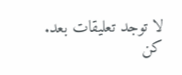لا توجد تعليقات بعد. كن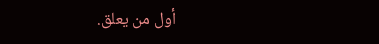أول من يعلق.